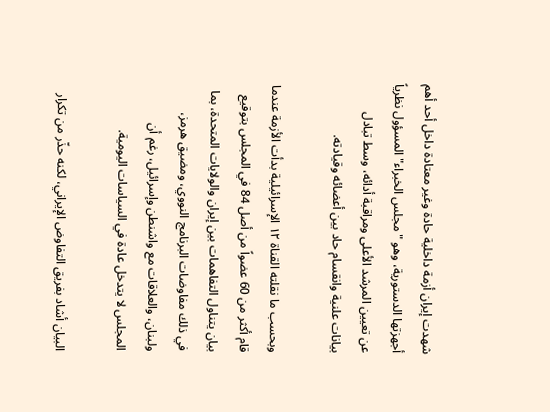شهدت إيران أزمة داخلية حادة وغير معتادة داخل أحد أهم أجهزتها الدستورية، وهو "مجلس الخبراء" المسؤول نظرياً عن تعيين المرشد الأعلى ومراقبة أدائه، وسط تبادل بيانات علنية وانقسام حاد بين أعضائه وقيادته.

وبحسب ما نقلته القناة ١٢ الإسرائيلية بدأت الأزمة عندما قام أكثر من 60 عضواً من أصل 84 في المجلس بتوقيع بيان يتناول التفاهمات بين إيران والولايات المتحدة، بما في ذلك مفاوضات البرنامج النووي، ومضيق هرمز، ولبنان، والعلاقات مع واشنطن وإسرائيل، رغم أن المجلس لا يتدخل عادة في السياسات اليومية.

البيان أشاد بفريق التفاوض الإيراني، لكنه حذّر من تكرار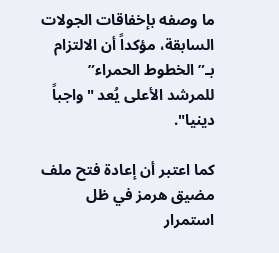ما وصفه بإخفاقات الجولات السابقة، مؤكداً أن الالتزام بـ”الخطوط الحمراء” للمرشد الأعلى يُعد "واجباً دينيا".

كما اعتبر أن إعادة فتح ملف مضيق هرمز في ظل استمرار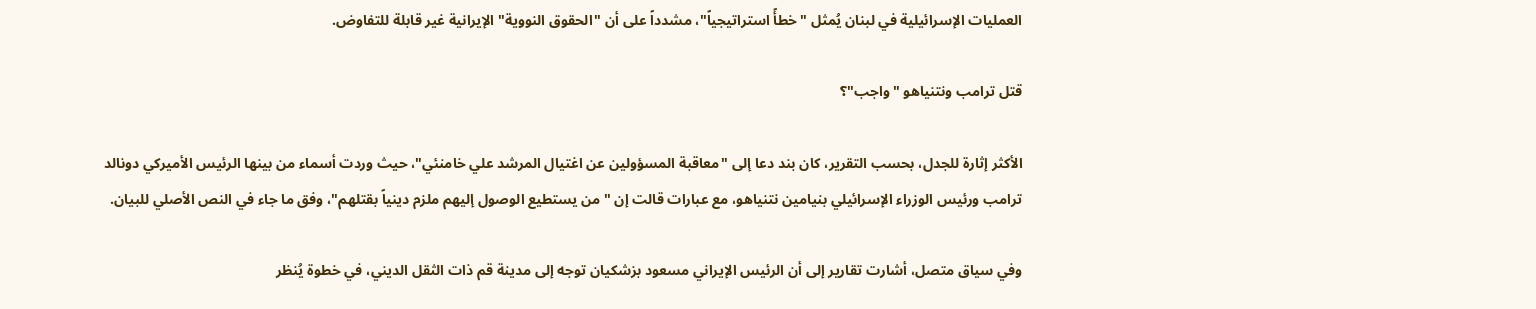العمليات الإسرائيلية في لبنان يُمثل "خطأً استراتيجياً"، مشدداً على أن "الحقوق النووية" الإيرانية غير قابلة للتفاوض.

قتل ترامب ونتنياهو "واجب"؟

الأكثر إثارة للجدل، بحسب التقرير، كان بند دعا إلى "معاقبة المسؤولين عن اغتيال المرشد علي خامنئي"، حيث وردت أسماء من بينها الرئيس الأميركي دونالد ترامب ورئيس الوزراء الإسرائيلي بنيامين نتنياهو، مع عبارات قالت إن "من يستطيع الوصول إليهم ملزم دينياً بقتلهم"، وفق ما جاء في النص الأصلي للبيان.

وفي سياق متصل، أشارت تقارير إلى أن الرئيس الإيراني مسعود بزشكيان توجه إلى مدينة قم ذات الثقل الديني، في خطوة يُنظر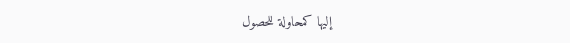إليها كمحاولة للحصول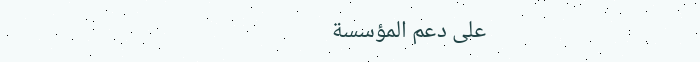على دعم المؤسسة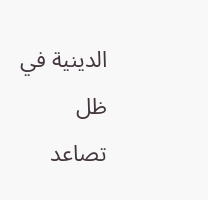الدينية في ظل تصاعد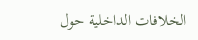الخلافات الداخلية حول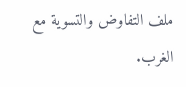ملف التفاوض والتسوية مع الغرب.